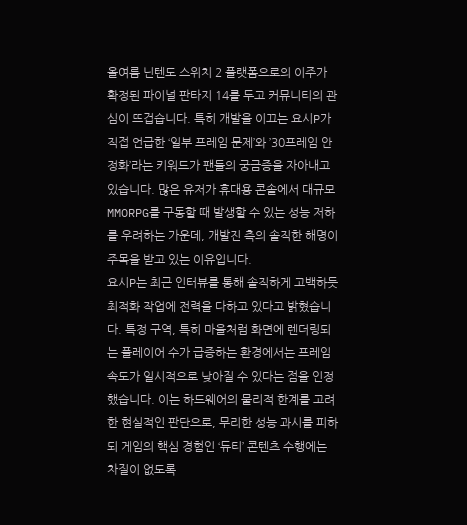올여름 닌텐도 스위치 2 플랫폼으로의 이주가 확정된 파이널 판타지 14를 두고 커뮤니티의 관심이 뜨겁습니다. 특히 개발을 이끄는 요시P가 직접 언급한 ‘일부 프레임 문제’와 ’30프레임 안정화’라는 키워드가 팬들의 궁금증을 자아내고 있습니다. 많은 유저가 휴대용 콘솔에서 대규모 MMORPG를 구동할 때 발생할 수 있는 성능 저하를 우려하는 가운데, 개발진 측의 솔직한 해명이 주목을 받고 있는 이유입니다.
요시P는 최근 인터뷰를 통해 솔직하게 고백하듯 최적화 작업에 전력을 다하고 있다고 밝혔습니다. 특정 구역, 특히 마을처럼 화면에 렌더링되는 플레이어 수가 급증하는 환경에서는 프레임 속도가 일시적으로 낮아질 수 있다는 점을 인정했습니다. 이는 하드웨어의 물리적 한계를 고려한 현실적인 판단으로, 무리한 성능 과시를 피하되 게임의 핵심 경험인 ‘듀티’ 콘텐츠 수행에는 차질이 없도록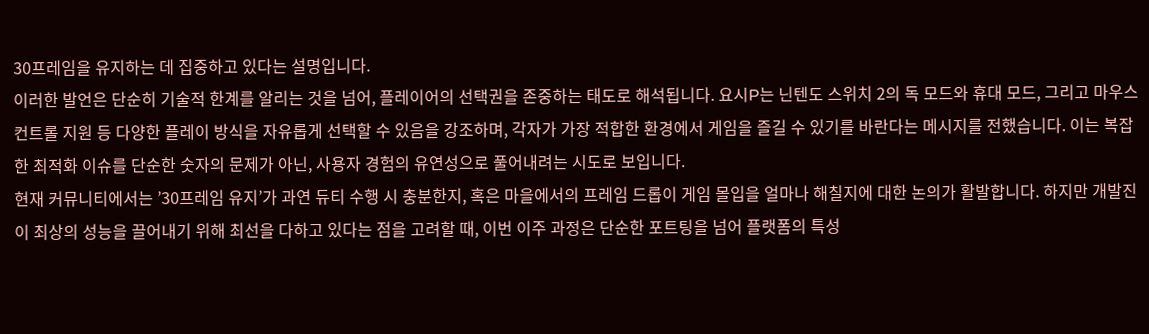30프레임을 유지하는 데 집중하고 있다는 설명입니다.
이러한 발언은 단순히 기술적 한계를 알리는 것을 넘어, 플레이어의 선택권을 존중하는 태도로 해석됩니다. 요시P는 닌텐도 스위치 2의 독 모드와 휴대 모드, 그리고 마우스 컨트롤 지원 등 다양한 플레이 방식을 자유롭게 선택할 수 있음을 강조하며, 각자가 가장 적합한 환경에서 게임을 즐길 수 있기를 바란다는 메시지를 전했습니다. 이는 복잡한 최적화 이슈를 단순한 숫자의 문제가 아닌, 사용자 경험의 유연성으로 풀어내려는 시도로 보입니다.
현재 커뮤니티에서는 ’30프레임 유지’가 과연 듀티 수행 시 충분한지, 혹은 마을에서의 프레임 드롭이 게임 몰입을 얼마나 해칠지에 대한 논의가 활발합니다. 하지만 개발진이 최상의 성능을 끌어내기 위해 최선을 다하고 있다는 점을 고려할 때, 이번 이주 과정은 단순한 포트팅을 넘어 플랫폼의 특성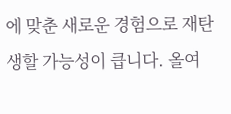에 맞춘 새로운 경험으로 재탄생할 가능성이 큽니다. 올여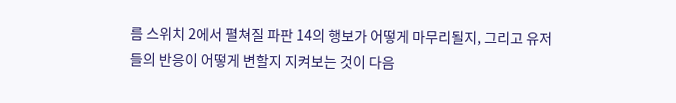름 스위치 2에서 펼쳐질 파판 14의 행보가 어떻게 마무리될지, 그리고 유저들의 반응이 어떻게 변할지 지켜보는 것이 다음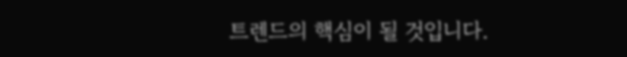트렌드의 핵심이 될 것입니다.